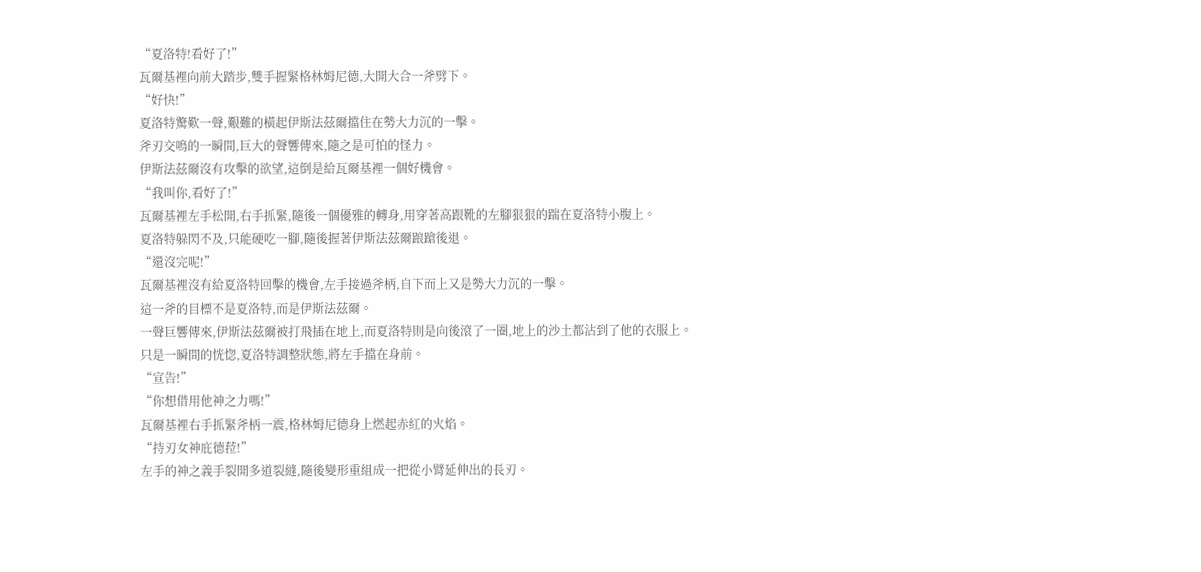“夏洛特!看好了!”
瓦爾基裡向前大踏步,雙手握緊格林姆尼德,大開大合一斧劈下。
“好快!”
夏洛特驚歎一聲,艱難的橫起伊斯法茲爾擋住在勢大力沉的一擊。
斧刃交鳴的一瞬間,巨大的聲響傳來,隨之是可怕的怪力。
伊斯法茲爾沒有攻擊的欲望,這倒是給瓦爾基裡一個好機會。
“我叫你,看好了!”
瓦爾基裡左手松開,右手抓緊,隨後一個優雅的轉身,用穿著高跟靴的左腳狠狠的踹在夏洛特小腹上。
夏洛特躲閃不及,只能硬吃一腳,隨後握著伊斯法茲爾踉蹌後退。
“還沒完呢!”
瓦爾基裡沒有給夏洛特回擊的機會,左手接過斧柄,自下而上又是勢大力沉的一擊。
這一斧的目標不是夏洛特,而是伊斯法茲爾。
一聲巨響傳來,伊斯法茲爾被打飛插在地上,而夏洛特則是向後滾了一圈,地上的沙土都沾到了他的衣服上。
只是一瞬間的恍惚,夏洛特調整狀態,將左手擋在身前。
“宣告!”
“你想借用他神之力嗎!”
瓦爾基裡右手抓緊斧柄一震,格林姆尼德身上燃起赤紅的火焰。
“持刃女神庇德菈!”
左手的神之義手裂開多道裂縫,隨後變形重組成一把從小臂延伸出的長刃。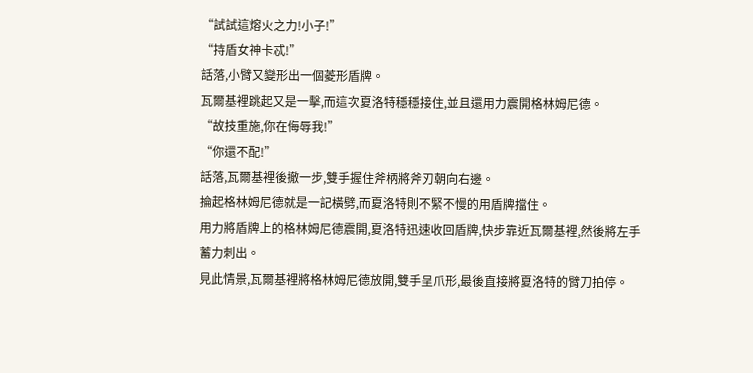“試試這熔火之力!小子!”
“持盾女神卡忒!”
話落,小臂又變形出一個菱形盾牌。
瓦爾基裡跳起又是一擊,而這次夏洛特穩穩接住,並且還用力震開格林姆尼德。
“故技重施,你在侮辱我!”
“你還不配!”
話落,瓦爾基裡後撤一步,雙手握住斧柄將斧刃朝向右邊。
掄起格林姆尼德就是一記橫劈,而夏洛特則不緊不慢的用盾牌擋住。
用力將盾牌上的格林姆尼德震開,夏洛特迅速收回盾牌,快步靠近瓦爾基裡,然後將左手蓄力刺出。
見此情景,瓦爾基裡將格林姆尼德放開,雙手呈爪形,最後直接將夏洛特的臂刀拍停。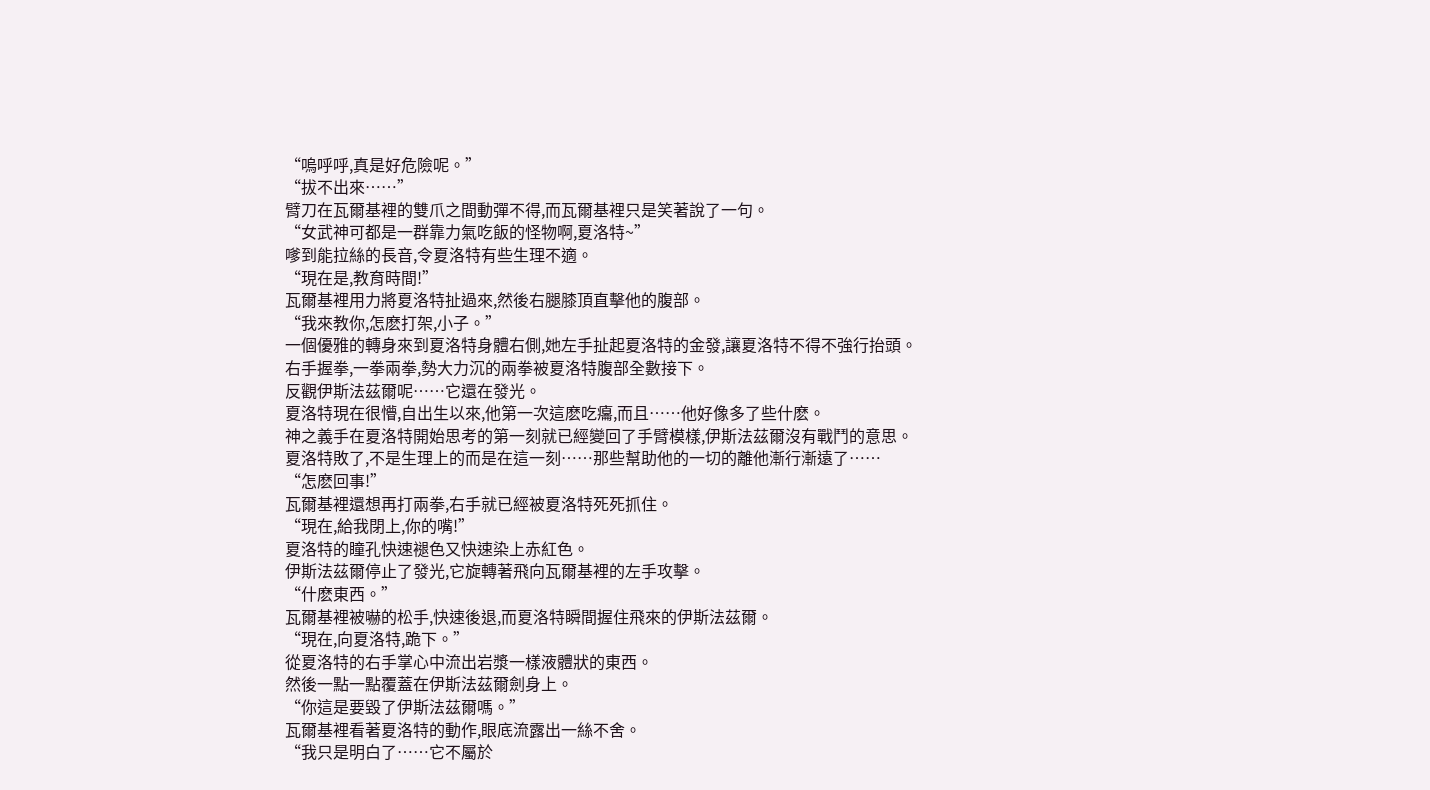“嗚呼呼,真是好危險呢。”
“拔不出來……”
臂刀在瓦爾基裡的雙爪之間動彈不得,而瓦爾基裡只是笑著說了一句。
“女武神可都是一群靠力氣吃飯的怪物啊,夏洛特~”
嗲到能拉絲的長音,令夏洛特有些生理不適。
“現在是,教育時間!”
瓦爾基裡用力將夏洛特扯過來,然後右腿膝頂直擊他的腹部。
“我來教你,怎麽打架,小子。”
一個優雅的轉身來到夏洛特身體右側,她左手扯起夏洛特的金發,讓夏洛特不得不強行抬頭。
右手握拳,一拳兩拳,勢大力沉的兩拳被夏洛特腹部全數接下。
反觀伊斯法茲爾呢……它還在發光。
夏洛特現在很懵,自出生以來,他第一次這麽吃癟,而且……他好像多了些什麽。
神之義手在夏洛特開始思考的第一刻就已經變回了手臂模樣,伊斯法茲爾沒有戰鬥的意思。
夏洛特敗了,不是生理上的而是在這一刻……那些幫助他的一切的離他漸行漸遠了……
“怎麽回事!”
瓦爾基裡還想再打兩拳,右手就已經被夏洛特死死抓住。
“現在,給我閉上,你的嘴!”
夏洛特的瞳孔快速褪色又快速染上赤紅色。
伊斯法茲爾停止了發光,它旋轉著飛向瓦爾基裡的左手攻擊。
“什麽東西。”
瓦爾基裡被嚇的松手,快速後退,而夏洛特瞬間握住飛來的伊斯法茲爾。
“現在,向夏洛特,跪下。”
從夏洛特的右手掌心中流出岩漿一樣液體狀的東西。
然後一點一點覆蓋在伊斯法茲爾劍身上。
“你這是要毀了伊斯法茲爾嗎。”
瓦爾基裡看著夏洛特的動作,眼底流露出一絲不舍。
“我只是明白了……它不屬於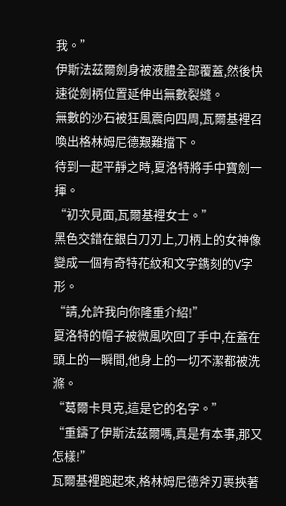我。”
伊斯法茲爾劍身被液體全部覆蓋,然後快速從劍柄位置延伸出無數裂縫。
無數的沙石被狂風震向四周,瓦爾基裡召喚出格林姆尼德艱難擋下。
待到一起平靜之時,夏洛特將手中寶劍一揮。
“初次見面,瓦爾基裡女士。”
黑色交錯在銀白刀刃上,刀柄上的女神像變成一個有奇特花紋和文字鐫刻的V字形。
“請,允許我向你隆重介紹!”
夏洛特的帽子被微風吹回了手中,在蓋在頭上的一瞬間,他身上的一切不潔都被洗滌。
“葛爾卡貝克,這是它的名字。”
“重鑄了伊斯法茲爾嗎,真是有本事,那又怎樣!”
瓦爾基裡跑起來,格林姆尼德斧刃裹挾著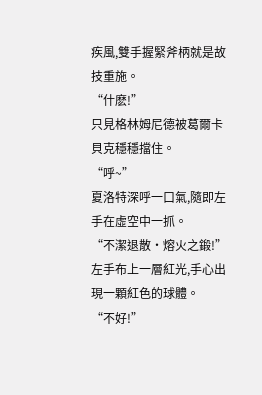疾風,雙手握緊斧柄就是故技重施。
“什麽!”
只見格林姆尼德被葛爾卡貝克穩穩擋住。
“呼~”
夏洛特深呼一口氣,隨即左手在虛空中一抓。
“不潔退散·熔火之鍛!”
左手布上一層紅光,手心出現一顆紅色的球體。
“不好!”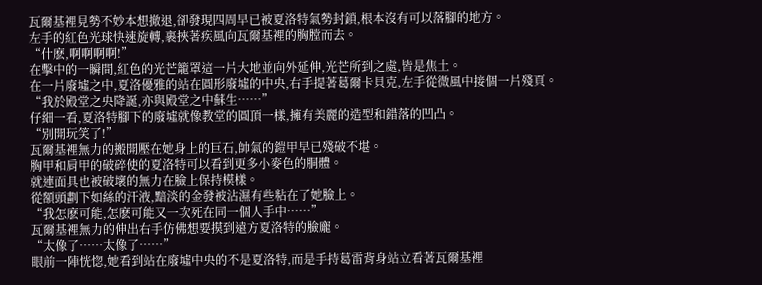瓦爾基裡見勢不妙本想撤退,卻發現四周早已被夏洛特氣勢封鎖,根本沒有可以落腳的地方。
左手的紅色光球快速旋轉,裹挾著疾風向瓦爾基裡的胸膛而去。
“什麽,啊啊啊啊!”
在擊中的一瞬間,紅色的光芒籠罩這一片大地並向外延伸,光芒所到之處,皆是焦土。
在一片廢墟之中,夏洛優雅的站在圓形廢墟的中央,右手提著葛爾卡貝克,左手從微風中接個一片殘頁。
“我於殿堂之央降誕,亦與殿堂之中蘇生……”
仔細一看,夏洛特腳下的廢墟就像教堂的圓頂一樣,擁有美麗的造型和錯落的凹凸。
“別開玩笑了!”
瓦爾基裡無力的搬開壓在她身上的巨石,帥氣的鎧甲早已殘破不堪。
胸甲和肩甲的破碎使的夏洛特可以看到更多小麥色的胴體。
就連面具也被破壞的無力在臉上保持模樣。
從額頭劃下如絲的汗液,黯淡的金發被沾濕有些粘在了她臉上。
“我怎麽可能,怎麽可能又一次死在同一個人手中……”
瓦爾基裡無力的伸出右手仿佛想要摸到遠方夏洛特的臉龐。
“太像了……太像了……”
眼前一陣恍惚,她看到站在廢墟中央的不是夏洛特,而是手持葛雷背身站立看著瓦爾基裡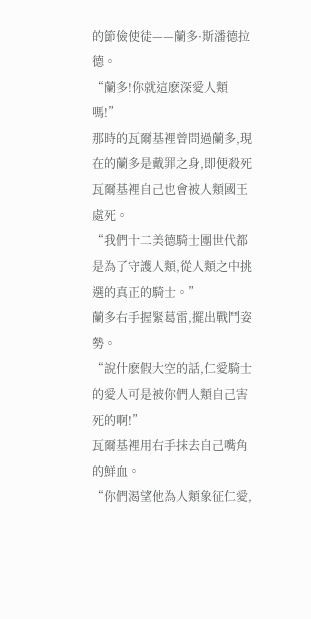的節儉使徒——蘭多·斯潘德拉德。
“蘭多!你就這麽深愛人類嗎!”
那時的瓦爾基裡曾問過蘭多,現在的蘭多是戴罪之身,即便殺死瓦爾基裡自己也會被人類國王處死。
“我們十二美德騎士團世代都是為了守護人類,從人類之中挑選的真正的騎士。”
蘭多右手握緊葛雷,擺出戰鬥姿勢。
“說什麽假大空的話,仁愛騎士的愛人可是被你們人類自己害死的啊!”
瓦爾基裡用右手抹去自己嘴角的鮮血。
“你們渴望他為人類象征仁愛,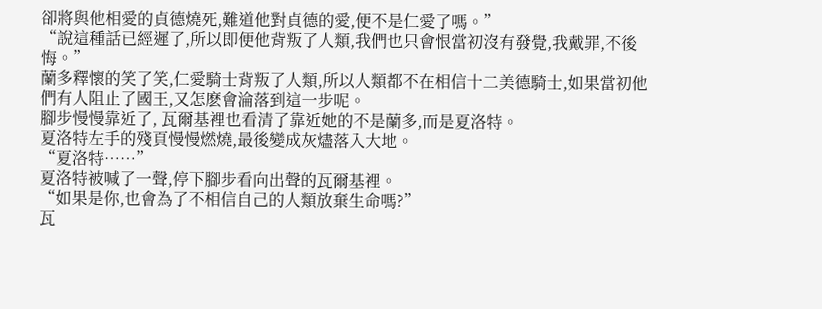卻將與他相愛的貞德燒死,難道他對貞德的愛,便不是仁愛了嗎。”
“說這種話已經遲了,所以即便他背叛了人類,我們也只會恨當初沒有發覺,我戴罪,不後悔。”
蘭多釋懷的笑了笑,仁愛騎士背叛了人類,所以人類都不在相信十二美德騎士,如果當初他們有人阻止了國王,又怎麽會淪落到這一步呢。
腳步慢慢靠近了, 瓦爾基裡也看清了靠近她的不是蘭多,而是夏洛特。
夏洛特左手的殘頁慢慢燃燒,最後變成灰燼落入大地。
“夏洛特……”
夏洛特被喊了一聲,停下腳步看向出聲的瓦爾基裡。
“如果是你,也會為了不相信自己的人類放棄生命嗎?”
瓦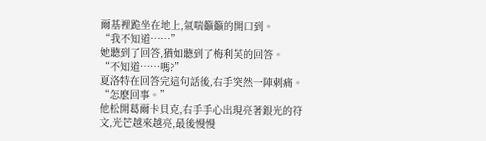爾基裡跪坐在地上,氣喘籲籲的開口到。
“我不知道……”
她聽到了回答,猶如聽到了梅利芙的回答。
“不知道……嗎?”
夏洛特在回答完這句話後,右手突然一陣刺痛。
“怎麽回事。”
他松開葛爾卡貝克,右手手心出現亮著銀光的符文,光芒越來越亮,最後慢慢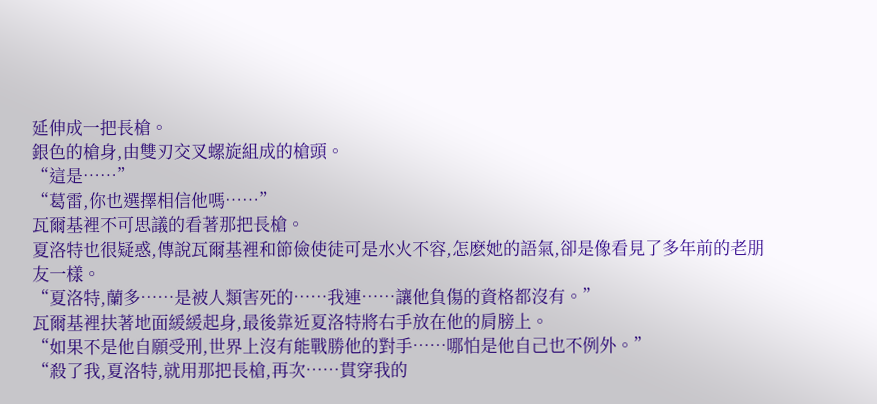延伸成一把長槍。
銀色的槍身,由雙刃交叉螺旋組成的槍頭。
“這是……”
“葛雷,你也選擇相信他嗎……”
瓦爾基裡不可思議的看著那把長槍。
夏洛特也很疑惑,傳說瓦爾基裡和節儉使徒可是水火不容,怎麽她的語氣,卻是像看見了多年前的老朋友一樣。
“夏洛特,蘭多……是被人類害死的……我連……讓他負傷的資格都沒有。”
瓦爾基裡扶著地面緩緩起身,最後靠近夏洛特將右手放在他的肩膀上。
“如果不是他自願受刑,世界上沒有能戰勝他的對手……哪怕是他自己也不例外。”
“殺了我,夏洛特,就用那把長槍,再次……貫穿我的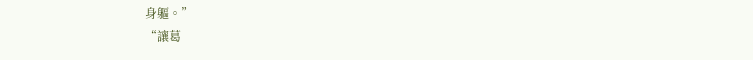身軀。”
“讓葛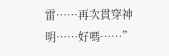雷……再次貫穿神明……好嗎……”